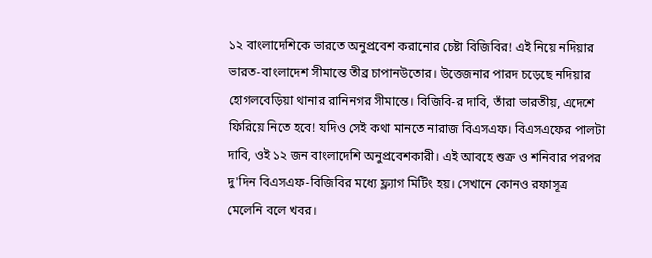১২ বাংলাদেশিকে ভারতে অনুপ্রবেশ করানোর চেষ্টা বিজিবির! এই নিয়ে নদিয়ার ভারত-বাংলাদেশ সীমান্তে তীব্র চাপানউতোর। উত্তেজনার পারদ চড়েছে নদিয়ার হোগলবেড়িয়া থানার রানিনগর সীমান্তে। বিজিবি-র দাবি, তাঁরা ভারতীয়, এদেশে ফিরিয়ে নিতে হবে! যদিও সেই কথা মানতে নারাজ বিএসএফ। বিএসএফের পালটা দাবি, ওই ১২ জন বাংলাদেশি অনুপ্রবেশকারী। এই আবহে শুক্র ও শনিবার পরপর দু'দিন বিএসএফ-বিজিবির মধ্যে ফ্ল্যাগ মিটিং হয়। সেখানে কোনও রফাসূত্র মেলেনি বলে খবর।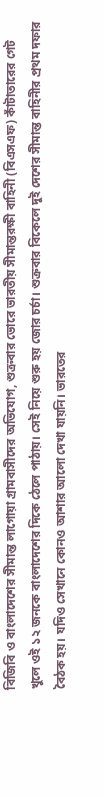বিজিবি ও বাংলাদেশের সীমান্ত লাগোয়া গ্রামবাসীদের অভিযোগ, শুক্রবার ভোরে ভারতীয় সীমান্তরক্ষী বাহিনী (বিএসএফ) কাঁটাতারের গেট খুলে ওই ১২ জনকে বাংলাদেশের দিকে ঠেলে পাঠায়। সেই নিয়ে শুরু হয় জোর চর্চা। শুক্রবার বিকেলে দুই দেশের সীমান্ত বাহিনীর প্রথম দফার বৈঠক হয়। যদিও সেখানে কোনও আশার আলো দেখা যায়নি। ভারতের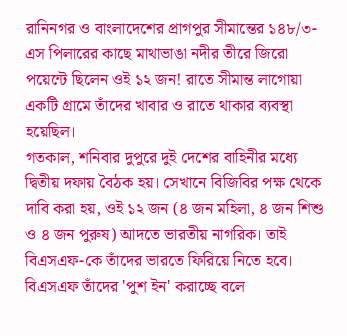রানিনগর ও বাংলাদেশের প্রাগপুর সীমান্তের ১৪৮/৩-এস পিলারের কাছে মাথাভাঙা নদীর তীরে জিরো পয়েন্টে ছিলেন ওই ১২ জন! রাতে সীমান্ত লাগোয়া একটি গ্রামে তাঁদের খাবার ও রাতে থাকার ব্যবস্থা হয়েছিল।
গতকাল, শনিবার দুপুরে দুই দেশের বাহিনীর মধ্যে দ্বিতীয় দফায় বৈঠক হয়। সেখানে বিজিবির পক্ষ থেকে দাবি করা হয়, ওই ১২ জন (৪ জন মহিলা, ৪ জন শিশু ও ৪ জন পুরুষ) আদতে ভারতীয় নাগরিক। তাই বিএসএফ-কে তাঁদের ভারতে ফিরিয়ে নিতে হবে। বিএসএফ তাঁদের 'পুশ ইন' করাচ্ছে বলে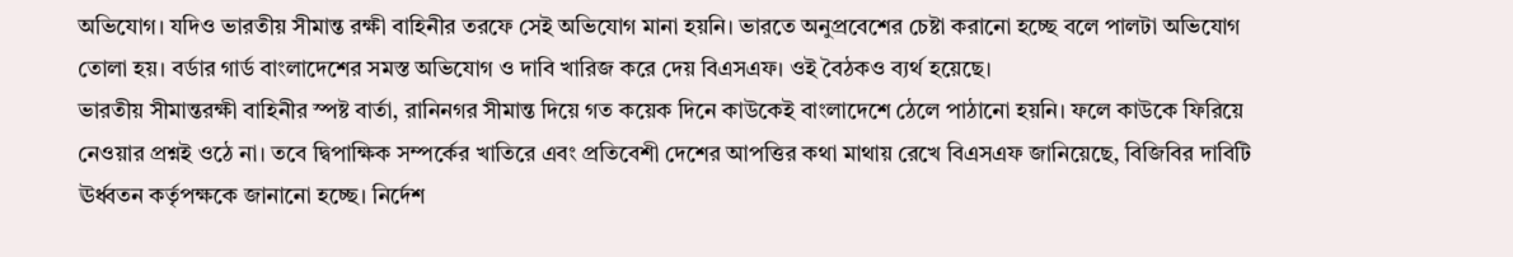অভিযোগ। যদিও ভারতীয় সীমান্ত রক্ষী বাহিনীর তরফে সেই অভিযোগ মানা হয়নি। ভারতে অনুপ্রবেশের চেষ্টা করানো হচ্ছে বলে পালটা অভিযোগ তোলা হয়। বর্ডার গার্ড বাংলাদেশের সমস্ত অভিযোগ ও দাবি খারিজ করে দেয় বিএসএফ। ওই বৈঠকও ব্যর্থ হয়েছে।
ভারতীয় সীমান্তরক্ষী বাহিনীর স্পষ্ট বার্তা, রানিনগর সীমান্ত দিয়ে গত কয়েক দিনে কাউকেই বাংলাদেশে ঠেলে পাঠানো হয়নি। ফলে কাউকে ফিরিয়ে নেওয়ার প্রশ্নই ওঠে না। তবে দ্বিপাক্ষিক সম্পর্কের খাতিরে এবং প্রতিবেশী দেশের আপত্তির কথা মাথায় রেখে বিএসএফ জানিয়েছে, বিজিবির দাবিটি ঊর্ধ্বতন কর্তৃপক্ষকে জানানো হচ্ছে। নির্দেশ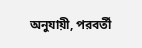অনুযায়ী, পরবর্তী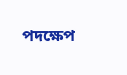পদক্ষেপ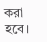করা হবে।